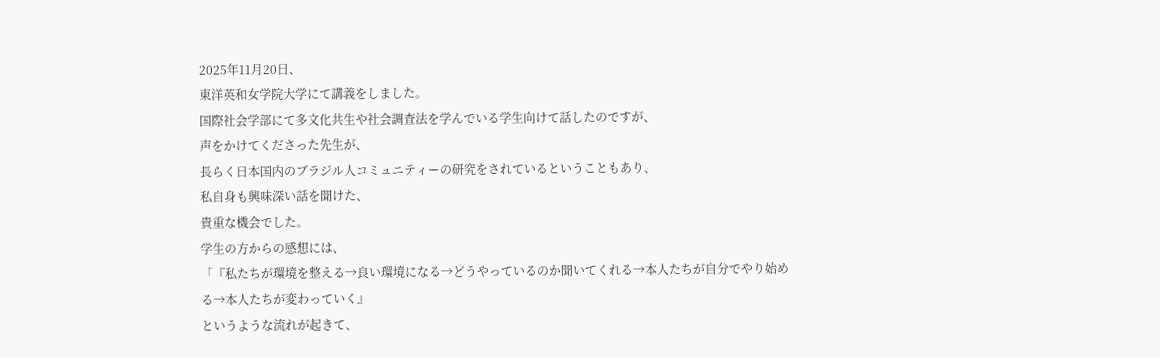2025年11月20日、
東洋英和女学院大学にて講義をしました。
国際社会学部にて多文化共生や社会調査法を学んでいる学生向けて話したのですが、
声をかけてくださった先生が、
長らく日本国内のブラジル人コミュニティーの研究をされているということもあり、
私自身も興味深い話を聞けた、
貴重な機会でした。
学生の方からの感想には、
「『私たちが環境を整える→良い環境になる→どうやっているのか聞いてくれる→本人たちが自分でやり始める→本人たちが変わっていく』
というような流れが起きて、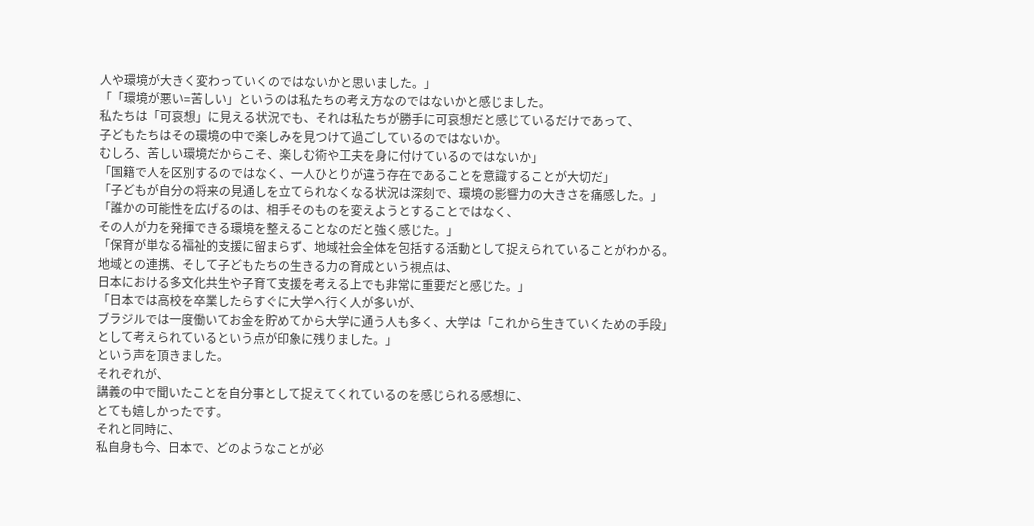人や環境が大きく変わっていくのではないかと思いました。」
「「環境が悪い=苦しい」というのは私たちの考え方なのではないかと感じました。
私たちは「可哀想」に見える状況でも、それは私たちが勝手に可哀想だと感じているだけであって、
子どもたちはその環境の中で楽しみを見つけて過ごしているのではないか。
むしろ、苦しい環境だからこそ、楽しむ術や工夫を身に付けているのではないか」
「国籍で人を区別するのではなく、一人ひとりが違う存在であることを意識することが大切だ」
「子どもが自分の将来の見通しを立てられなくなる状況は深刻で、環境の影響力の大きさを痛感した。」
「誰かの可能性を広げるのは、相手そのものを変えようとすることではなく、
その人が力を発揮できる環境を整えることなのだと強く感じた。」
「保育が単なる福祉的支援に留まらず、地域社会全体を包括する活動として捉えられていることがわかる。
地域との連携、そして子どもたちの生きる力の育成という視点は、
日本における多文化共生や子育て支援を考える上でも非常に重要だと感じた。」
「日本では高校を卒業したらすぐに大学へ行く人が多いが、
ブラジルでは一度働いてお金を貯めてから大学に通う人も多く、大学は「これから生きていくための手段」として考えられているという点が印象に残りました。」
という声を頂きました。
それぞれが、
講義の中で聞いたことを自分事として捉えてくれているのを感じられる感想に、
とても嬉しかったです。
それと同時に、
私自身も今、日本で、どのようなことが必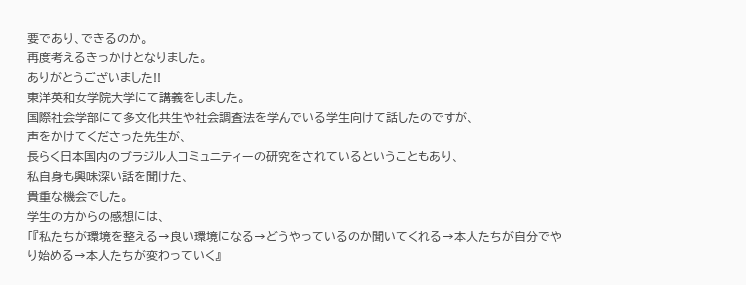要であり、できるのか。
再度考えるきっかけとなりました。
ありがとうございました!!
東洋英和女学院大学にて講義をしました。
国際社会学部にて多文化共生や社会調査法を学んでいる学生向けて話したのですが、
声をかけてくださった先生が、
長らく日本国内のブラジル人コミュニティーの研究をされているということもあり、
私自身も興味深い話を聞けた、
貴重な機会でした。
学生の方からの感想には、
「『私たちが環境を整える→良い環境になる→どうやっているのか聞いてくれる→本人たちが自分でやり始める→本人たちが変わっていく』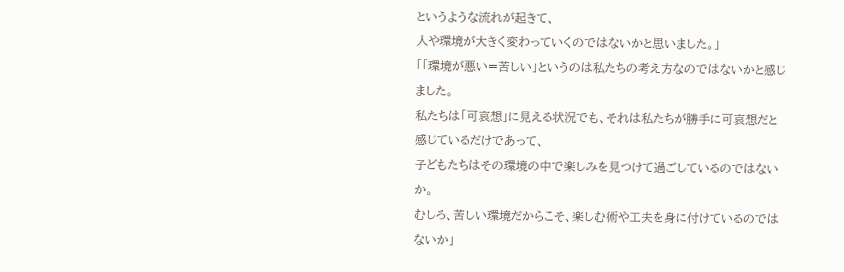というような流れが起きて、
人や環境が大きく変わっていくのではないかと思いました。」
「「環境が悪い=苦しい」というのは私たちの考え方なのではないかと感じました。
私たちは「可哀想」に見える状況でも、それは私たちが勝手に可哀想だと感じているだけであって、
子どもたちはその環境の中で楽しみを見つけて過ごしているのではないか。
むしろ、苦しい環境だからこそ、楽しむ術や工夫を身に付けているのではないか」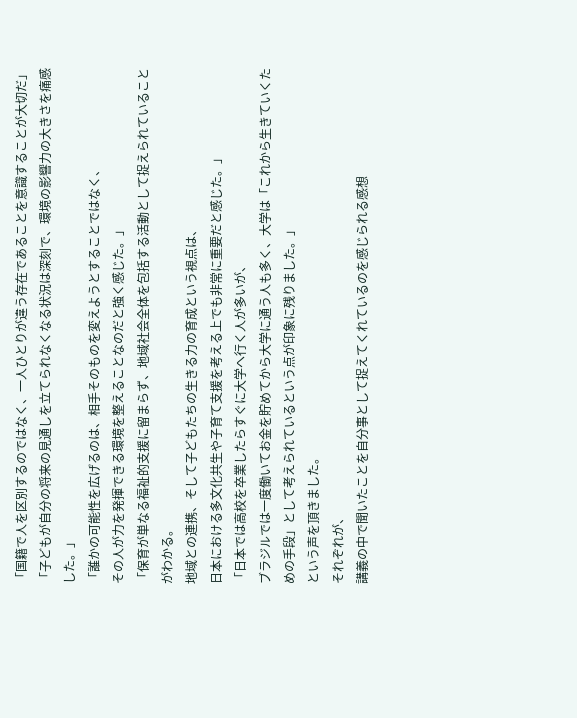「国籍で人を区別するのではなく、一人ひとりが違う存在であることを意識することが大切だ」
「子どもが自分の将来の見通しを立てられなくなる状況は深刻で、環境の影響力の大きさを痛感した。」
「誰かの可能性を広げるのは、相手そのものを変えようとすることではなく、
その人が力を発揮できる環境を整えることなのだと強く感じた。」
「保育が単なる福祉的支援に留まらず、地域社会全体を包括する活動として捉えられていることがわかる。
地域との連携、そして子どもたちの生きる力の育成という視点は、
日本における多文化共生や子育て支援を考える上でも非常に重要だと感じた。」
「日本では高校を卒業したらすぐに大学へ行く人が多いが、
ブラジルでは一度働いてお金を貯めてから大学に通う人も多く、大学は「これから生きていくための手段」として考えられているという点が印象に残りました。」
という声を頂きました。
それぞれが、
講義の中で聞いたことを自分事として捉えてくれているのを感じられる感想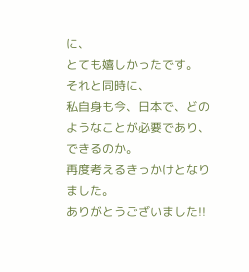に、
とても嬉しかったです。
それと同時に、
私自身も今、日本で、どのようなことが必要であり、できるのか。
再度考えるきっかけとなりました。
ありがとうございました!!